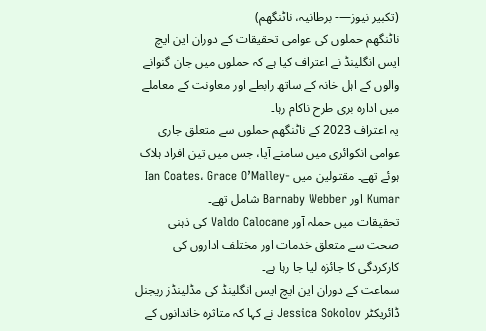(تکبیر نیوز—- برطانیہ، ناٹنگھم)
ناٹنگھم حملوں کی عوامی تحقیقات کے دوران این ایچ ایس انگلینڈ نے اعتراف کیا ہے کہ حملوں میں جان گنوانے والوں کے اہل خانہ کے ساتھ رابطے اور معاونت کے معاملے میں ادارہ بری طرح ناکام رہا۔
یہ اعتراف 2023 کے ناٹنگھم حملوں سے متعلق جاری عوامی انکوائری میں سامنے آیا، جس میں تین افراد ہلاک ہوئے تھے۔ مقتولین میں Ian Coates، Grace O’Malley-Kumar اور Barnaby Webber شامل تھے۔
تحقیقات میں حملہ آور Valdo Calocane کی ذہنی صحت سے متعلق خدمات اور مختلف اداروں کی کارکردگی کا جائزہ لیا جا رہا ہے۔
سماعت کے دوران این ایچ ایس انگلینڈ کی مڈلینڈز ریجنل ڈائریکٹر Jessica Sokolov نے کہا کہ متاثرہ خاندانوں کے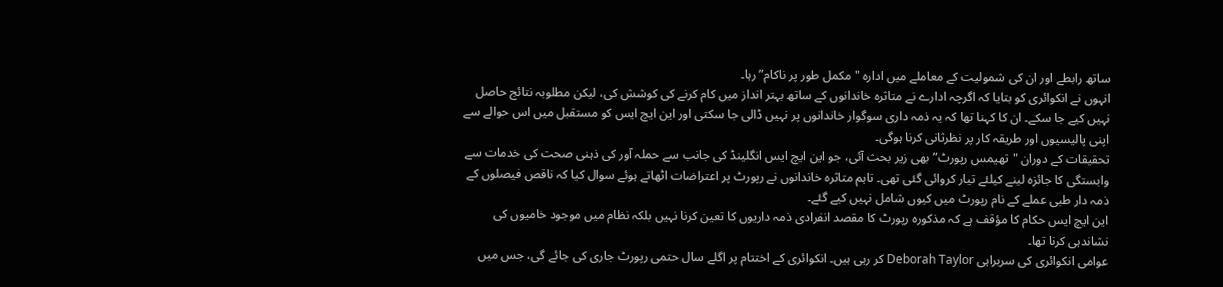ساتھ رابطے اور ان کی شمولیت کے معاملے میں ادارہ "مکمل طور پر ناکام” رہا۔
انہوں نے انکوائری کو بتایا کہ اگرچہ ادارے نے متاثرہ خاندانوں کے ساتھ بہتر انداز میں کام کرنے کی کوشش کی، لیکن مطلوبہ نتائج حاصل نہیں کیے جا سکے۔ ان کا کہنا تھا کہ یہ ذمہ داری سوگوار خاندانوں پر نہیں ڈالی جا سکتی اور این ایچ ایس کو مستقبل میں اس حوالے سے اپنی پالیسیوں اور طریقہ کار پر نظرثانی کرنا ہوگی۔
تحقیقات کے دوران "تھیمس رپورٹ” بھی زیر بحث آئی، جو این ایچ ایس انگلینڈ کی جانب سے حملہ آور کی ذہنی صحت کی خدمات سے وابستگی کا جائزہ لینے کیلئے تیار کروائی گئی تھی۔ تاہم متاثرہ خاندانوں نے رپورٹ پر اعتراضات اٹھاتے ہوئے سوال کیا کہ ناقص فیصلوں کے ذمہ دار طبی عملے کے نام رپورٹ میں کیوں شامل نہیں کیے گئے۔
این ایچ ایس حکام کا مؤقف ہے کہ مذکورہ رپورٹ کا مقصد انفرادی ذمہ داریوں کا تعین کرنا نہیں بلکہ نظام میں موجود خامیوں کی نشاندہی کرنا تھا۔
عوامی انکوائری کی سربراہی Deborah Taylor کر رہی ہیں۔ انکوائری کے اختتام پر اگلے سال حتمی رپورٹ جاری کی جائے گی، جس میں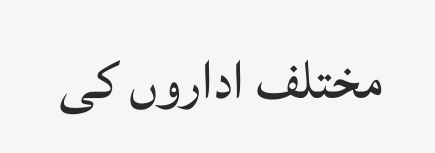مختلف اداروں کی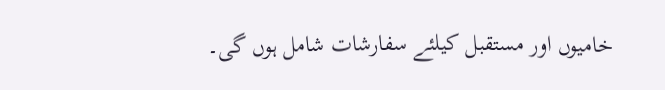خامیوں اور مستقبل کیلئے سفارشات شامل ہوں گی۔